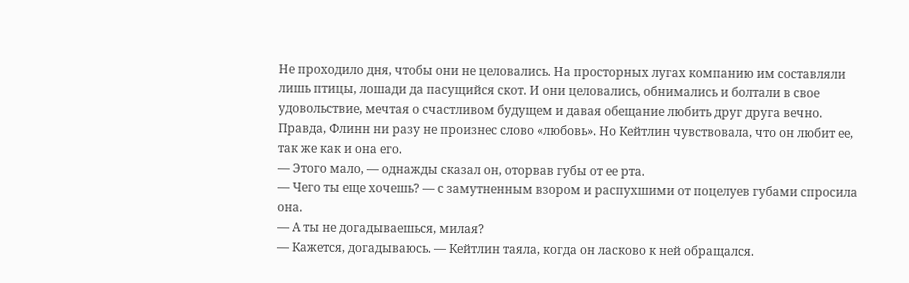Не проходило дня, чтобы они не целовались. На просторных лугах компанию им составляли лишь птицы, лошади да пасущийся скот. И они целовались, обнимались и болтали в свое удовольствие, мечтая о счастливом будущем и давая обещание любить друг друга вечно.
Правда, Флинн ни разу не произнес слово «любовь». Но Кейтлин чувствовала, что он любит ее, так же как и она его.
— Этого мало, — однажды сказал он, оторвав губы от ее рта.
— Чего ты еще хочешь? — с замутненным взором и распухшими от поцелуев губами спросила она.
— А ты не догадываешься, милая?
— Кажется, догадываюсь. — Кейтлин таяла, когда он ласково к ней обращался.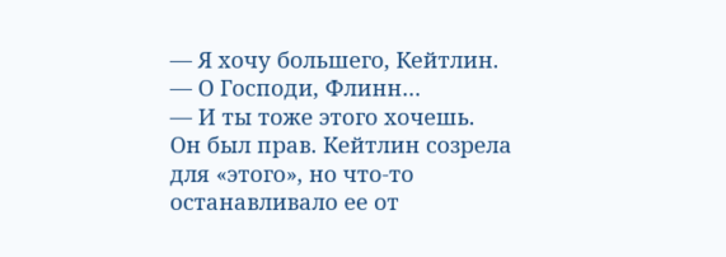— Я хочу большего, Кейтлин.
— О Господи, Флинн…
— И ты тоже этого хочешь.
Он был прав. Кейтлин созрела для «этого», но что-то останавливало ее от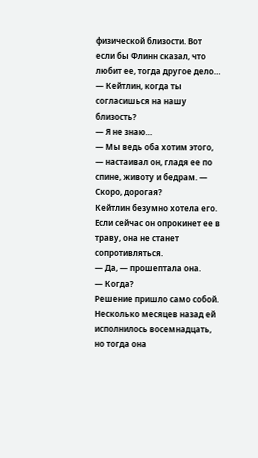физической близости. Вот если бы Флинн сказал, что любит ее, тогда другое дело…
— Кейтлин, когда ты согласишься на нашу близость?
— Я не знаю…
— Мы ведь оба хотим этого, — настаивал он, гладя ее по спине, животу и бедрам. — Скоро, дорогая?
Кейтлин безумно хотела его. Если сейчас он опрокинет ее в траву, она не станет сопротивляться.
— Да, — прошептала она.
— Когда?
Решение пришло само собой. Несколько месяцев назад ей исполнилось восемнадцать, но тогда она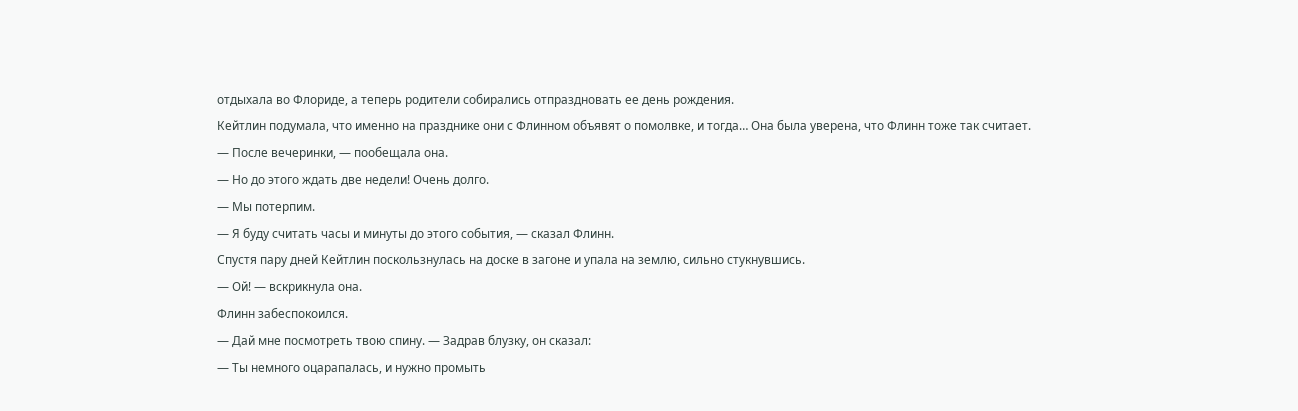отдыхала во Флориде, а теперь родители собирались отпраздновать ее день рождения.
Кейтлин подумала, что именно на празднике они с Флинном объявят о помолвке, и тогда… Она была уверена, что Флинн тоже так считает.
— После вечеринки, — пообещала она.
— Но до этого ждать две недели! Очень долго.
— Мы потерпим.
— Я буду считать часы и минуты до этого события, — сказал Флинн.
Спустя пару дней Кейтлин поскользнулась на доске в загоне и упала на землю, сильно стукнувшись.
— Ой! — вскрикнула она.
Флинн забеспокоился.
— Дай мне посмотреть твою спину. — Задрав блузку, он сказал:
— Ты немного оцарапалась, и нужно промыть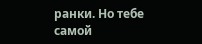ранки. Но тебе самой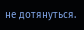не дотянуться.